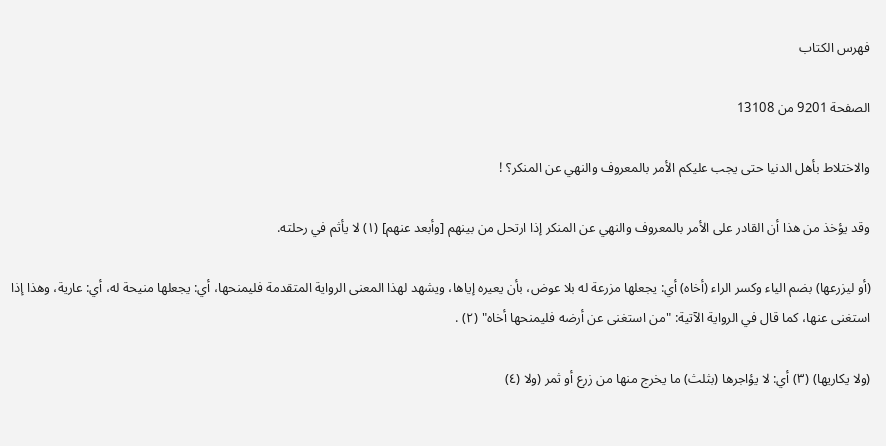فهرس الكتاب

الصفحة 9201 من 13108

والاختلاط بأهل الدنيا حتى يجب عليكم الأمر بالمعروف والنهي عن المنكر؟ !

وقد يؤخذ من هذا أن القادر على الأمر بالمعروف والنهي عن المنكر إذا ارتحل من بينهم [وأبعد عنهم] (١) لا يأثم في رحلته.

(أو ليزرعها) بضم الياء وكسر الراء (أخاه) أي: يجعلها مزرعة له بلا عوض، بأن يعيره إياها، ويشهد لهذا المعنى الرواية المتقدمة فليمنحها، أي: يجعلها منيحة له، أي: عارية، وهذا إذا استغنى عنها، كما قال في الرواية الآتية: "من استغنى عن أرضه فليمنحها أخاه" (٢) .

(ولا يكاريها) (٣) أي: لا يؤاجرها (بثلث) ما يخرج منها من زرع أو ثمر (ولا (٤)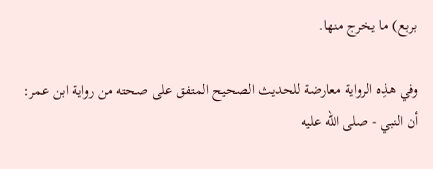بربع) ما يخرج منها.

وفي هذِه الرواية معارضة للحديث الصحيح المتفق على صحته من رواية ابن عمر: أن النبي - صلى الله عليه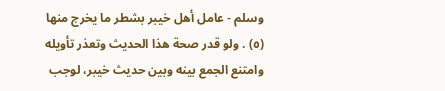وسلم - عامل أهل خيبر بشطر ما يخرج منها (٥) . ولو قدر صحة هذا الحديث وتعذر تأويله وامتنع الجمع بينه وبين حديث خيبر، لوجب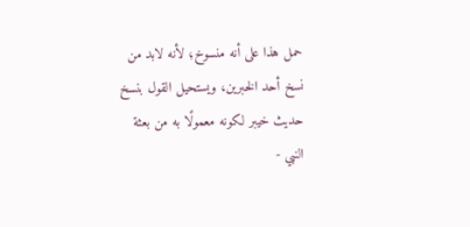حمل هذا على أنه منسوخ؛ لأنه لابد من نسخ أحد الخبرين، ويستحيل القول بنسخ حديث خيبر لكونه معمولًا به من بعثة النبي -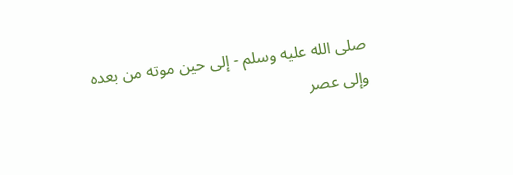صلى الله عليه وسلم - إلى حين موته من بعده وإلى عصر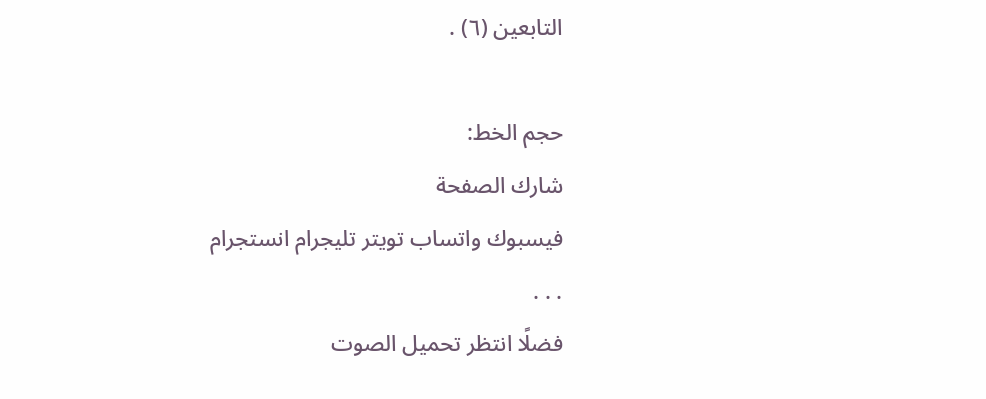التابعين (٦) .

حجم الخط:
شارك الصفحة
فيسبوك واتساب تويتر تليجرام انستجرام
. . .
فضلًا انتظر تحميل الصوت